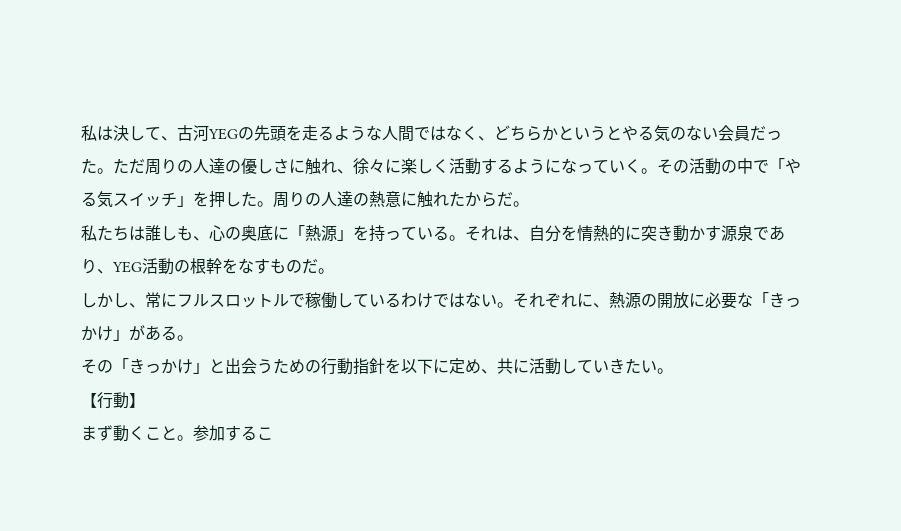私は決して、古河YEGの先頭を走るような人間ではなく、どちらかというとやる気のない会員だった。ただ周りの人達の優しさに触れ、徐々に楽しく活動するようになっていく。その活動の中で「やる気スイッチ」を押した。周りの人達の熱意に触れたからだ。
私たちは誰しも、心の奥底に「熱源」を持っている。それは、自分を情熱的に突き動かす源泉であり、YEG活動の根幹をなすものだ。
しかし、常にフルスロットルで稼働しているわけではない。それぞれに、熱源の開放に必要な「きっかけ」がある。
その「きっかけ」と出会うための行動指針を以下に定め、共に活動していきたい。
【行動】
まず動くこと。参加するこ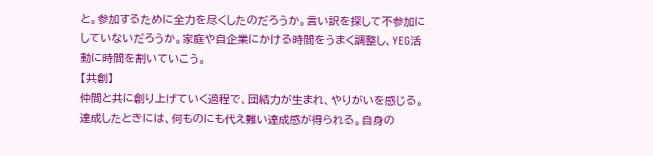と。参加するために全力を尽くしたのだろうか。言い訳を探して不参加にしていないだろうか。家庭や自企業にかける時間をうまく調整し、YEG活動に時間を割いていこう。
【共創】
仲間と共に創り上げていく過程で、団結力が生まれ、やりがいを感じる。達成したときには、何ものにも代え難い達成感が得られる。自身の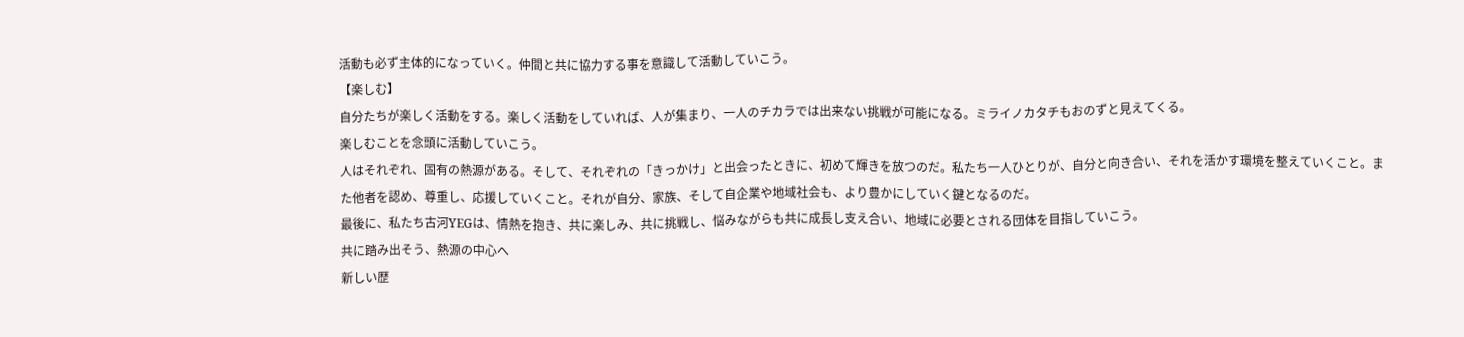活動も必ず主体的になっていく。仲間と共に協力する事を意識して活動していこう。
【楽しむ】
自分たちが楽しく活動をする。楽しく活動をしていれば、人が集まり、一人のチカラでは出来ない挑戦が可能になる。ミライノカタチもおのずと見えてくる。
楽しむことを念頭に活動していこう。
人はそれぞれ、固有の熱源がある。そして、それぞれの「きっかけ」と出会ったときに、初めて輝きを放つのだ。私たち一人ひとりが、自分と向き合い、それを活かす環境を整えていくこと。また他者を認め、尊重し、応援していくこと。それが自分、家族、そして自企業や地域社会も、より豊かにしていく鍵となるのだ。
最後に、私たち古河YEGは、情熱を抱き、共に楽しみ、共に挑戦し、悩みながらも共に成長し支え合い、地域に必要とされる団体を目指していこう。
共に踏み出そう、熱源の中心へ
新しい歴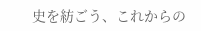史を紡ごう、これからの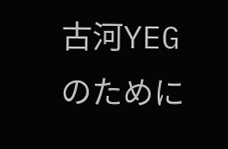古河YEGのために